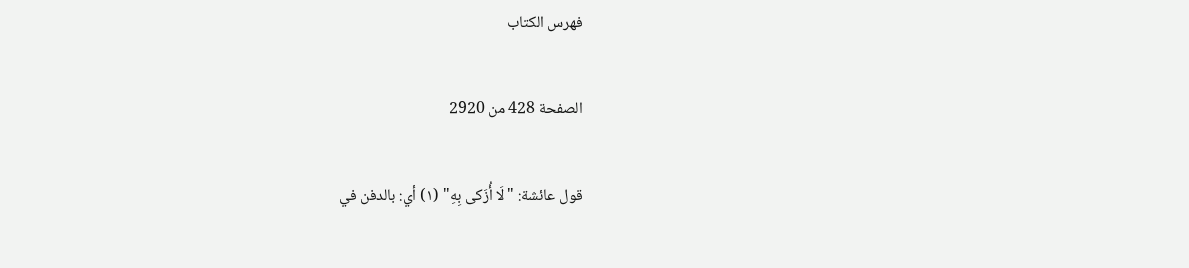فهرس الكتاب

الصفحة 428 من 2920

قول عائشة: "لَا أُزَكى بِهِ" (١) أي: بالدفن في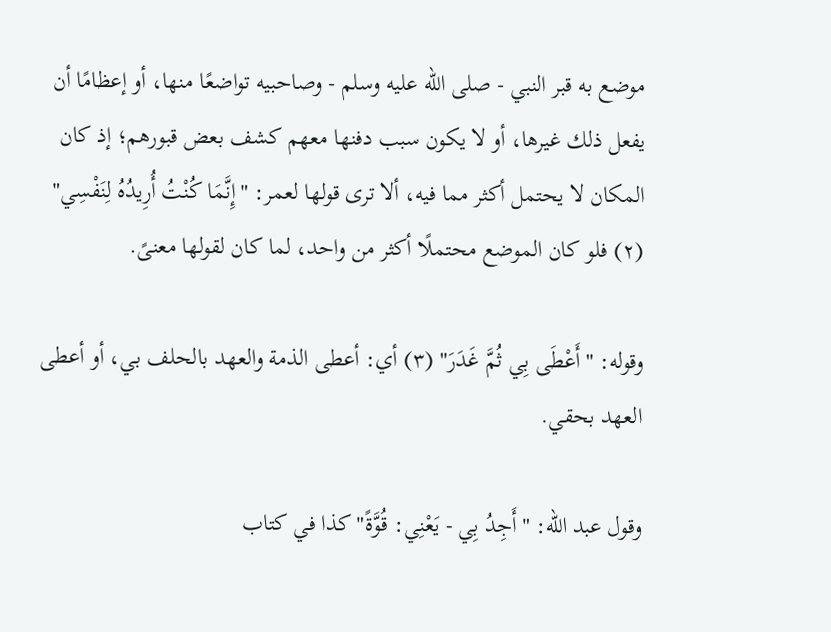موضع به قبر النبي - صلى الله عليه وسلم - وصاحبيه تواضعًا منها، أو إعظامًا أن يفعل ذلك غيرها، أو لا يكون سبب دفنها معهم كشف بعض قبورهم؛ إذ كان المكان لا يحتمل أكثر مما فيه، ألا ترى قولها لعمر: "إِنَّمَا كُنْتُ أُرِيدُهُ لِنَفْسِي" (٢) فلو كان الموضع محتملًا أكثر من واحد، لما كان لقولها معنىً.

وقوله: "أَعْطَى بِي ثُمَّ غَدَرَ" (٣) أي: أعطى الذمة والعهد بالحلف بي، أو أعطى العهد بحقي.

وقول عبد الله: "أَجِدُ بِي - يَعْنِي: قُوَّةً" كذا في كتاب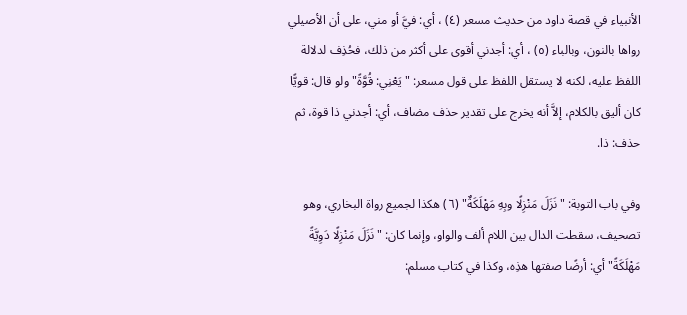الأنبياء في قصة داود من حديث مسعر (٤) ، أي: فيَّ أو مني، على أن الأصيلي رواها بالنون، وبالباء (٥) ، أي: أجدني أقوى على أكثر من ذلك، فحُذِف لدلالة اللفظ عليه، لكنه لا يستقل اللفظ على قول مسعر: "يَعْنِي: قُوَّةً" ولو قال: قويًّا كان أليق بالكلام، إلاَّ أنه يخرج على تقدير حذف مضاف، أي: أجدني ذا قوة، ثم حذف: ذا.

وفي باب التوبة: "نَزَلَ مَنْزِلًا وبِهِ مَهْلَكَةٌ" (٦) هكذا لجميع رواة البخاري، وهو تصحيف، سقطت الدال بين اللام ألف والواو، وإنما كان: "نَزَلَ مَنْزِلًا دَوِيَّةً مَهْلَكَةً" أي: أرضًا صفتها هذِه، وكذا في كتاب مسلم: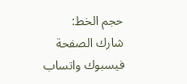حجم الخط:
شارك الصفحة
فيسبوك واتساب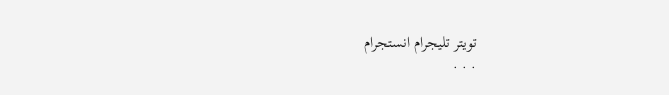تويتر تليجرام انستجرام
. . .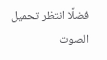فضلًا انتظر تحميل الصوت